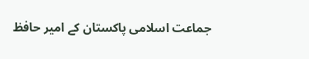جماعت اسلامی پاکستان کے امیر حافظ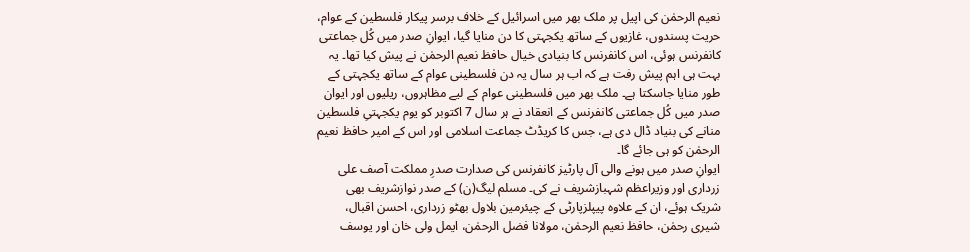نعیم الرحمٰن کی اپیل پر ملک بھر میں اسرائیل کے خلاف برسر پیکار فلسطین کے عوام، حریت پسندوں، غازیوں کے ساتھ یکجہتی کا دن منایا گیا، ایوانِ صدر میں کُل جماعتی کانفرنس ہوئی، اس کانفرنس کا بنیادی خیال حافظ نعیم الرحمٰن نے پیش کیا تھا۔ یہ بہت ہی اہم پیش رفت ہے کہ اب ہر سال یہ دن فلسطینی عوام کے ساتھ یکجہتی کے طور منایا جاسکتا ہے۔ ملک بھر میں فلسطینی عوام کے لیے مظاہروں، ریلیوں اور ایوان صدر میں کُل جماعتی کانفرنس کے انعقاد نے ہر سال 7 اکتوبر کو یوم یکجہتیِ فلسطین منانے کی بنیاد ڈال دی ہے، جس کا کریڈٹ جماعت اسلامی اور اس کے امیر حافظ نعیم الرحمٰن کو ہی جائے گا۔
ایوانِ صدر میں ہونے والی آل پارٹیز کانفرنس کی صدارت صدرِ مملکت آصف علی زرداری اور وزیراعظم شہبازشریف نے کی۔ مسلم لیگ(ن) کے صدر نوازشریف بھی شریک ہوئے، ان کے علاوہ پیپلزپارٹی کے چیئرمین بلاول بھٹو زرداری، احسن اقبال، شیری رحمٰن، حافظ نعیم الرحمٰن، مولانا فضل الرحمٰن، ایمل ولی خان اور یوسف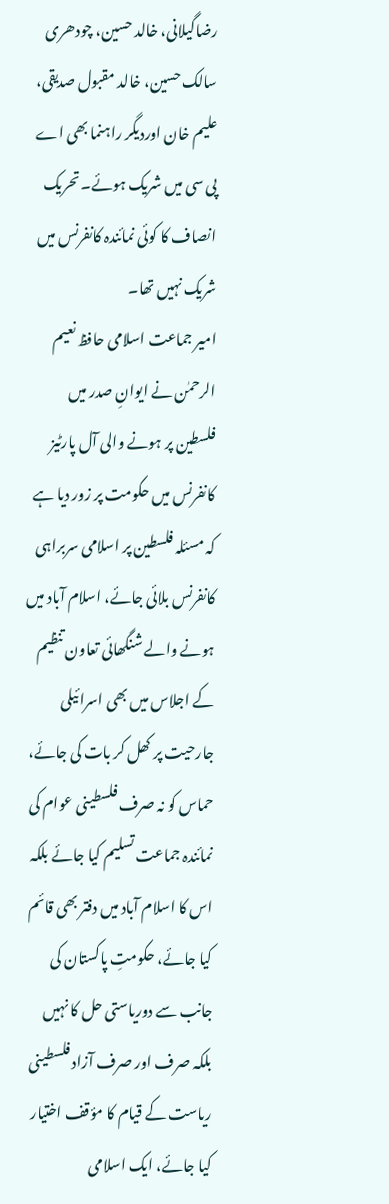رضاگیلانی، خالد حسین، چودھری سالک حسین، خالد مقبول صدیقی، علیم خان اوردیگر راہنما بھی اے پی سی میں شریک ہوئے۔ تحریک انصاف کا کوئی نمائندہ کانفرنس میں شریک نہیں تھا۔
امیر جماعت اسلامی حافظ نعیم الرحمٰن نے ایوانِ صدر میں فلسطین پر ہونے والی آل پارٹیز کانفرنس میں حکومت پر زور دیا ہے کہ مسئلہ فلسطین پر اسلامی سربراہی کانفرنس بلائی جائے، اسلام آباد میں ہونے والے شنگھائی تعاون تنظیم کے اجلاس میں بھی اسرائیلی جارحیت پر کھل کر بات کی جائے، حماس کو نہ صرف فلسطینی عوام کی نمائندہ جماعت تسلیم کیا جائے بلکہ اس کا اسلام آباد میں دفتر بھی قائم کیا جائے، حکومتِ پاکستان کی جانب سے دوریاستی حل کا نہیں بلکہ صرف اور صرف آزاد فلسطینی ریاست کے قیام کا مؤقف اختیار کیا جائے، ایک اسلامی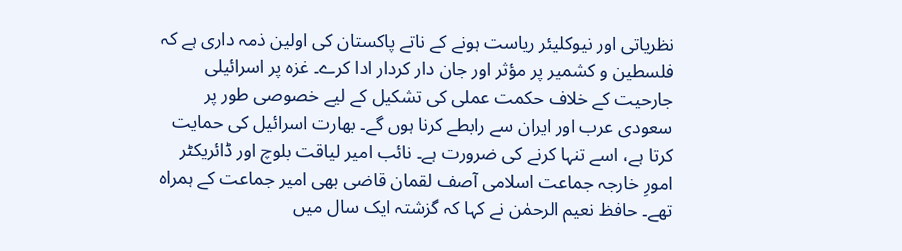نظریاتی اور نیوکلیئر ریاست ہونے کے ناتے پاکستان کی اولین ذمہ داری ہے کہ فلسطین و کشمیر پر مؤثر اور جان دار کردار ادا کرے۔ غزہ پر اسرائیلی جارحیت کے خلاف حکمت عملی کی تشکیل کے لیے خصوصی طور پر سعودی عرب اور ایران سے رابطے کرنا ہوں گے۔ بھارت اسرائیل کی حمایت کرتا ہے، اسے تنہا کرنے کی ضرورت ہے۔ نائب امیر لیاقت بلوچ اور ڈائریکٹر امورِ خارجہ جماعت اسلامی آصف لقمان قاضی بھی امیر جماعت کے ہمراہ تھے۔ حافظ نعیم الرحمٰن نے کہا کہ گزشتہ ایک سال میں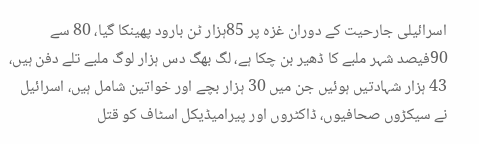اسرائیلی جارحیت کے دوران غزہ پر 85ہزار ٹن بارود پھینکا گیا، 80 سے 90فیصد شہر ملبے کا ڈھیر بن چکا ہے، لگ بھگ دس ہزار لوگ ملبے تلے دفن ہیں، 43 ہزار شہادتیں ہوئیں جن میں 30 ہزار بچے اور خواتین شامل ہیں، اسرائیل نے سیکڑوں صحافیوں، ڈاکٹروں اور پیرامیڈیکل اسٹاف کو قتل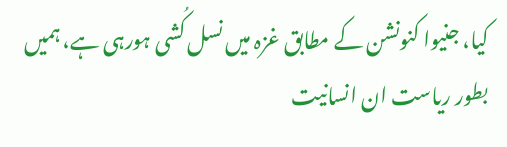کیا، جنیوا کنونشن کے مطابق غزہ میں نسل کُشی ہورہی ہے، ہمیں بطور ریاست ان انسانیت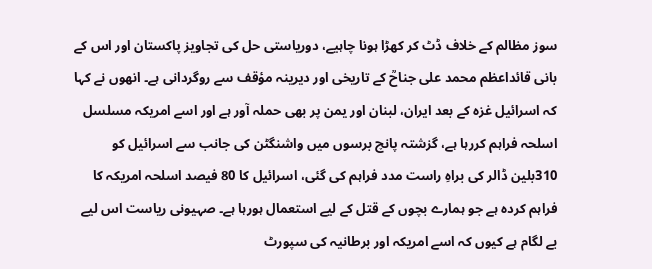سوز مظالم کے خلاف ڈٹ کر کھڑا ہونا چاہیے، دوریاستی حل کی تجاویز پاکستان اور اس کے بانی قائداعظم محمد علی جناحؒ کے تاریخی اور دیرینہ مؤقف سے روگردانی ہے۔ انھوں نے کہا کہ اسرائیل غزہ کے بعد ایران، لبنان اور یمن پر بھی حملہ آور ہے اور اسے امریکہ مسلسل اسلحہ فراہم کررہا ہے، گزشتہ پانچ برسوں میں واشنگٹن کی جانب سے اسرائیل کو 310بلین ڈالر کی براہِ راست مدد فراہم کی گئی، اسرائیل کا 80 فیصد اسلحہ امریکہ کا فراہم کردہ ہے جو ہمارے بچوں کے قتل کے لیے استعمال ہورہا ہے۔ صہیونی ریاست اس لیے بے لگام ہے کیوں کہ اسے امریکہ اور برطانیہ کی سپورٹ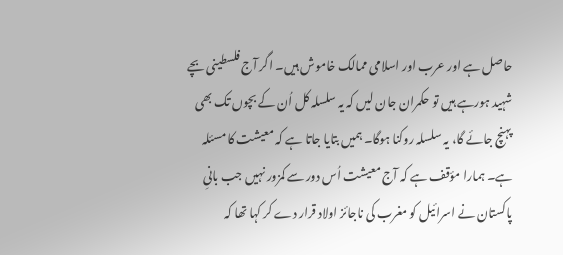حاصل ہے اور عرب اور اسلامی ممالک خاموش ہیں۔ اگر آج فلسطینی بچے شہید ہورہے ہیں تو حکمران جان لیں کہ یہ سلسلہ کل اُن کے بچوں تک بھی پہنچ جائے گا، یہ سلسلہ روکنا ہوگا۔ ہمیں بتایا جاتا ہے کہ معیشت کا مسئلہ ہے۔ ہمارا مؤقف ہے کہ آج معیشت اُس دور سے کمزور نہیں جب بانیِ پاکستان نے اسرائیل کو مغرب کی ناجائز اولاد قرار دے کر کہا تھا کہ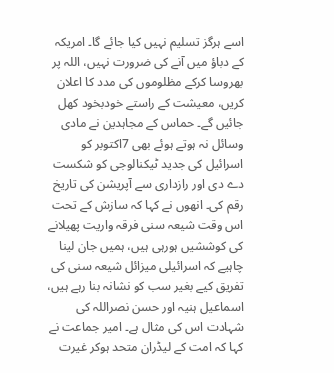اسے ہرگز تسلیم نہیں کیا جائے گا۔ امریکہ کے دباؤ میں آنے کی ضرورت نہیں، اللہ پر بھروسا کرکے مظلوموں کی مدد کا اعلان کریں، معیشت کے راستے خودبخود کھل جائیں گے۔ حماس کے مجاہدین نے مادی وسائل نہ ہوتے ہوئے بھی 7اکتوبر کو اسرائیل کی جدید ٹیکنالوجی کو شکست دے دی اور رازداری سے آپریشن کی تاریخ رقم کی۔ انھوں نے کہا کہ سازش کے تحت اس وقت شیعہ سنی فرقہ واریت پھیلانے کی کوششیں ہورہی ہیں، ہمیں جان لینا چاہیے کہ اسرائیلی میزائل شیعہ سنی کی تفریق کیے بغیر سب کو نشانہ بنا رہے ہیں، اسماعیل ہنیہ اور حسن نصراللہ کی شہادت اس کی مثال ہے۔ امیر جماعت نے کہا کہ امت کے لیڈران متحد ہوکر غیرت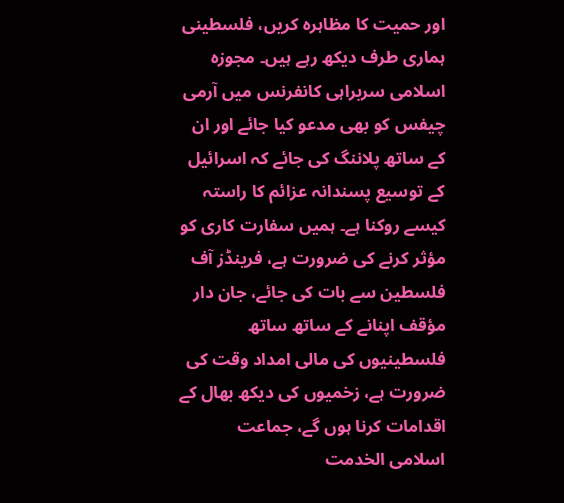اور حمیت کا مظاہرہ کریں، فلسطینی ہماری طرف دیکھ رہے ہیں۔ مجوزہ اسلامی سربراہی کانفرنس میں آرمی چیفس کو بھی مدعو کیا جائے اور ان کے ساتھ پلاننگ کی جائے کہ اسرائیل کے توسیع پسندانہ عزائم کا راستہ کیسے روکنا ہے۔ ہمیں سفارت کاری کو مؤثر کرنے کی ضرورت ہے، فرینڈز آف فلسطین سے بات کی جائے، جان دار مؤقف اپنانے کے ساتھ ساتھ فلسطینیوں کی مالی امداد وقت کی ضرورت ہے، زخمیوں کی دیکھ بھال کے اقدامات کرنا ہوں گے، جماعت اسلامی الخدمت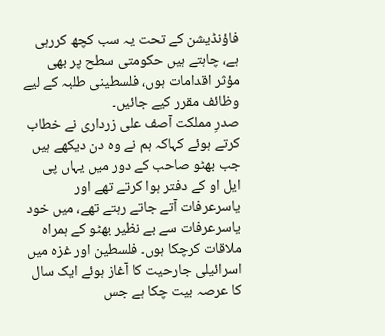فاؤنڈیشن کے تحت یہ سب کچھ کررہی ہے، چاہتے ہیں حکومتی سطح پر بھی مؤثر اقدامات ہوں، فلسطینی طلبہ کے لیے وظائف مقرر کیے جائیں۔
صدرِ مملکت آصف علی زرداری نے خطاب کرتے ہوئے کہاکہ ہم نے وہ دن دیکھے ہیں جب بھٹو صاحب کے دور میں یہاں پی ایل او کے دفتر ہوا کرتے تھے اور یاسرعرفات آتے جاتے رہتے تھے، میں خود یاسرعرفات سے بے نظیر بھٹو کے ہمراہ ملاقات کرچکا ہوں۔ فلسطین اور غزہ میں اسرائیلی جارحیت کا آغاز ہوئے ایک سال کا عرصہ بیت چکا ہے جس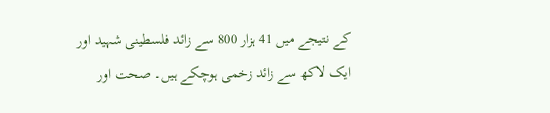کے نتیجے میں 41 ہزار 800 سے زائد فلسطینی شہید اور ایک لاکھ سے زائد زخمی ہوچکے ہیں۔ صحت اور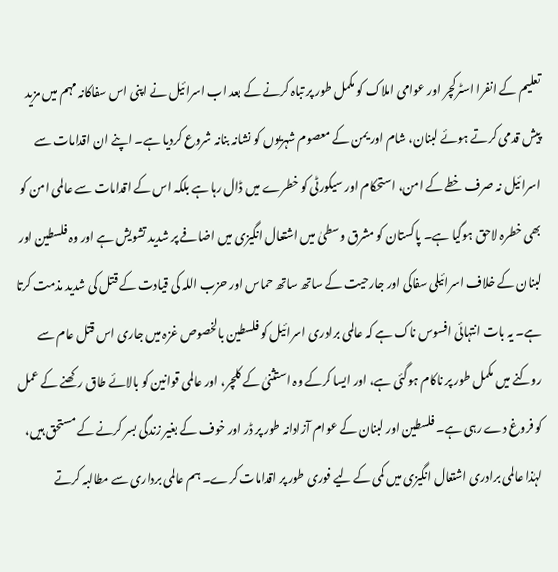تعلیم کے انفرا اسٹرکچر اور عوامی املاک کو مکمل طور پر تباہ کرنے کے بعد اب اسرائیل نے اپنی اس سفاکانہ مہم میں مزید پیش قدمی کرتے ہوئے لبنان، شام اور یمن کے معصوم شہریوں کو نشانہ بنانہ شروع کردیا ہے۔ اپنے ان اقدامات سے اسرائیل نہ صرف خطے کے امن، استحکام اور سیکورٹی کو خطرے میں ڈال رہا ہے بلکہ اس کے اقدامات سے عالمی امن کو بھی خطرہ لاحق ہوگیا ہے۔ پاکستان کو مشرق وسطیٰ میں اشتعال انگیزی میں اضافے پر شدید تشویش ہے اور وہ فلسطین اور لبنان کے خلاف اسرائیلی سفاکی اور جارحیت کے ساتھ ساتھ حماس اور حزب اللہ کی قیادت کے قتل کی شدید مذمت کرتا ہے۔ یہ بات انتہائی افسوس ناک ہے کہ عالمی برادری اسرائیل کو فلسطین بالخصوص غزہ میں جاری اس قتل عام سے روکنے میں مکمل طور پر ناکام ہوگئی ہے، اور ایسا کرکے وہ استثنیٰ کے کلچر، اور عالمی قوانین کو بالائے طاق رکھنے کے عمل کو فروغ دے رہی ہے۔ فلسطین اور لبنان کے عوام آزادانہ طور پر ڈر اور خوف کے بغیر زندگی بسر کرنے کے مستحق ہیں، لہٰذا عالمی برادری اشتعال انگیزی میں کمی کے لیے فوری طور پر اقدامات کرے۔ ہم عالمی برداری سے مطالبہ کرتے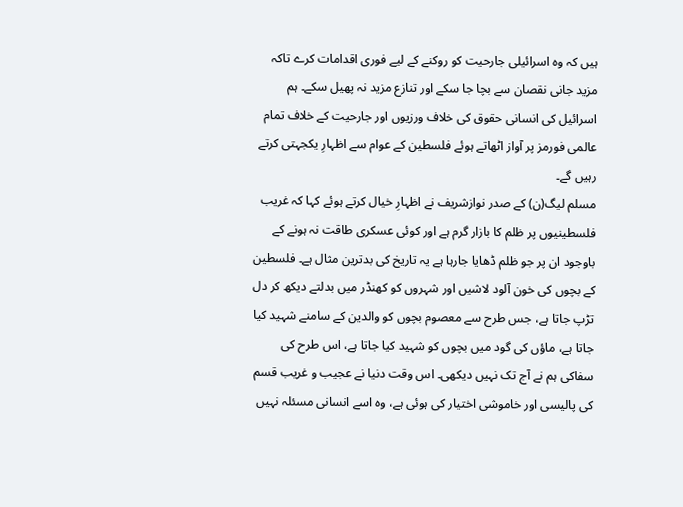ہیں کہ وہ اسرائیلی جارحیت کو روکنے کے لیے فوری اقدامات کرے تاکہ مزید جانی نقصان سے بچا جا سکے اور تنازع مزید نہ پھیل سکے۔ ہم اسرائیل کی انسانی حقوق کی خلاف ورزیوں اور جارحیت کے خلاف تمام عالمی فورمز پر آواز اٹھاتے ہوئے فلسطین کے عوام سے اظہارِ یکجہتی کرتے رہیں گے۔
مسلم لیگ(ن) کے صدر نوازشریف نے اظہارِ خیال کرتے ہوئے کہا کہ غریب فلسطینیوں پر ظلم کا بازار گرم ہے اور کوئی عسکری طاقت نہ ہونے کے باوجود ان پر جو ظلم ڈھایا جارہا ہے یہ تاریخ کی بدترین مثال ہے۔ فلسطین کے بچوں کی خون آلود لاشیں اور شہروں کو کھنڈر میں بدلتے دیکھ کر دل تڑپ جاتا ہے، جس طرح سے معصوم بچوں کو والدین کے سامنے شہید کیا جاتا ہے، ماؤں کی گود میں بچوں کو شہید کیا جاتا ہے، اس طرح کی سفاکی ہم نے آج تک نہیں دیکھی۔ اس وقت دنیا نے عجیب و غریب قسم کی پالیسی اور خاموشی اختیار کی ہوئی ہے، وہ اسے انسانی مسئلہ نہیں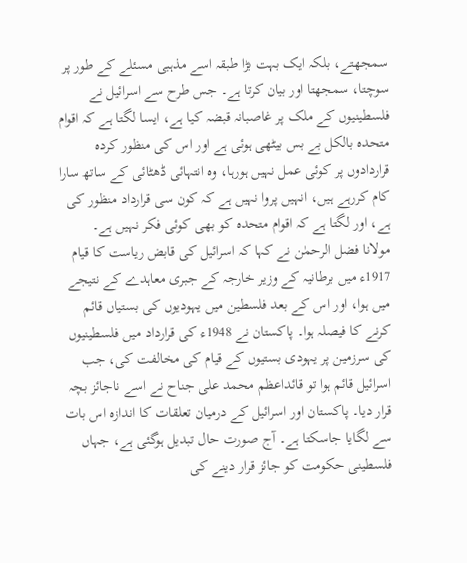سمجھتے، بلکہ ایک بہت بڑا طبقہ اسے مذہبی مسئلے کے طور پر سوچتا، سمجھتا اور بیان کرتا ہے۔ جس طرح سے اسرائیل نے فلسطینیوں کے ملک پر غاصبانہ قبضہ کیا ہے، ایسا لگتا ہے کہ اقوام متحدہ بالکل بے بس بیٹھی ہوئی ہے اور اس کی منظور کردہ قراردادوں پر کوئی عمل نہیں ہورہا، وہ انتہائی ڈھٹائی کے ساتھ سارا کام کررہے ہیں، انہیں پروا نہیں ہے کہ کون سی قرارداد منظور کی ہے، اور لگتا ہے کہ اقوام متحدہ کو بھی کوئی فکر نہیں ہے۔
مولانا فضل الرحمٰن نے کہا کہ اسرائیل کی قابض ریاست کا قیام 1917ء میں برطانیہ کے وزیر خارجہ کے جبری معاہدے کے نتیجے میں ہوا، اور اس کے بعد فلسطین میں یہودیوں کی بستیاں قائم کرنے کا فیصلہ ہوا۔ پاکستان نے 1948ء کی قرارداد میں فلسطینیوں کی سرزمین پر یہودی بستیوں کے قیام کی مخالفت کی، جب اسرائیل قائم ہوا تو قائداعظم محمد علی جناح نے اسے ناجائز بچہ قرار دیا۔ پاکستان اور اسرائیل کے درمیان تعلقات کا اندازہ اس بات سے لگایا جاسکتا ہے۔ آج صورت حال تبدیل ہوگئی ہے، جہاں فلسطینی حکومت کو جائز قرار دینے کی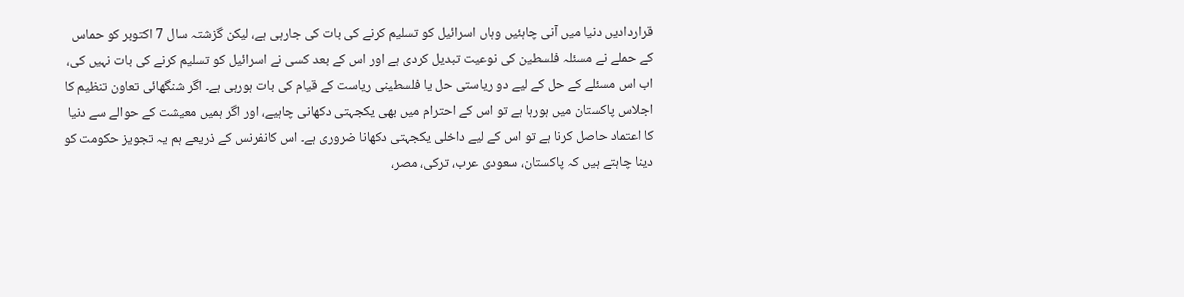قراردادیں دنیا میں آنی چاہئیں وہاں اسرائیل کو تسلیم کرنے کی بات کی جارہی ہے، لیکن گزشتہ سال 7 اکتوبر کو حماس کے حملے نے مسئلہ فلسطین کی نوعیت تبدیل کردی ہے اور اس کے بعد کسی نے اسرائیل کو تسلیم کرنے کی بات نہیں کی، اب اس مسئلے کے حل کے لیے دو ریاستی حل یا فلسطینی ریاست کے قیام کی بات ہورہی ہے۔ اگر شنگھائی تعاون تنظیم کا اجلاس پاکستان میں ہورہا ہے تو اس کے احترام میں بھی یکجہتی دکھانی چاہیے، اور اگر ہمیں معیشت کے حوالے سے دنیا کا اعتماد حاصل کرنا ہے تو اس کے لیے داخلی یکجہتی دکھانا ضروری ہے۔ اس کانفرنس کے ذریعے ہم یہ تجویز حکومت کو دینا چاہتے ہیں کہ پاکستان، سعودی عرب، ترکی، مصر،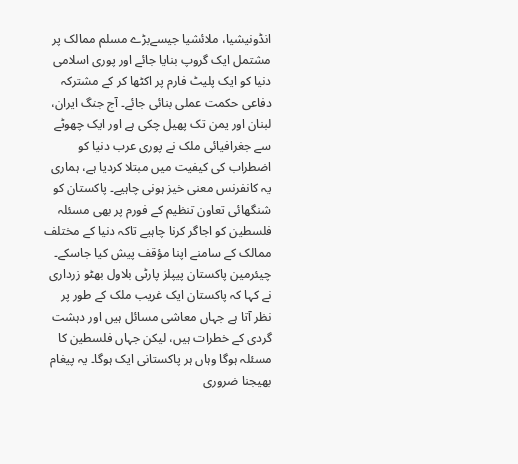انڈونیشیا، ملائشیا جیسےبڑے مسلم ممالک پر مشتمل ایک گروپ بنایا جائے اور پوری اسلامی دنیا کو ایک پلیٹ فارم پر اکٹھا کر کے مشترکہ دفاعی حکمت عملی بنائی جائے۔ آج جنگ ایران، لبنان اور یمن تک پھیل چکی ہے اور ایک چھوٹے سے جغرافیائی ملک نے پوری عرب دنیا کو اضطراب کی کیفیت میں مبتلا کردیا ہے، ہماری یہ کانفرنس معنی خیز ہونی چاہیے۔ پاکستان کو شنگھائی تعاون تنظیم کے فورم پر بھی مسئلہ فلسطین کو اجاگر کرنا چاہیے تاکہ دنیا کے مختلف ممالک کے سامنے اپنا مؤقف پیش کیا جاسکے۔
چیئرمین پاکستان پیپلز پارٹی بلاول بھٹو زرداری نے کہا کہ پاکستان ایک غریب ملک کے طور پر نظر آتا ہے جہاں معاشی مسائل ہیں اور دہشت گردی کے خطرات ہیں، لیکن جہاں فلسطین کا مسئلہ ہوگا وہاں ہر پاکستانی ایک ہوگا۔ یہ پیغام بھیجنا ضروری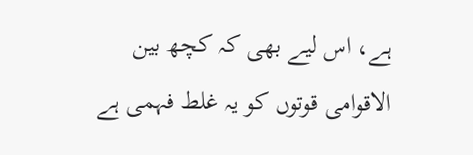ہے، اس لیے بھی کہ کچھ بین الاقوامی قوتوں کو یہ غلط فہمی ہے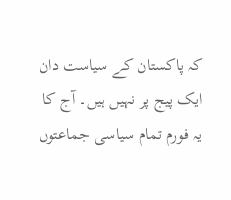کہ پاکستان کے سیاست دان ایک پیج پر نہیں ہیں۔ آج کا یہ فورم تمام سیاسی جماعتوں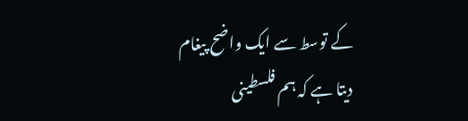کے توسط سے ایک واضح پیغام دیتا ہے کہ ہم فلسطینی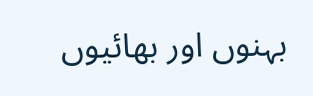بہنوں اور بھائیوں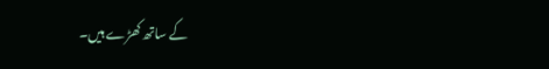کے ساتھ کھڑے ہیں۔